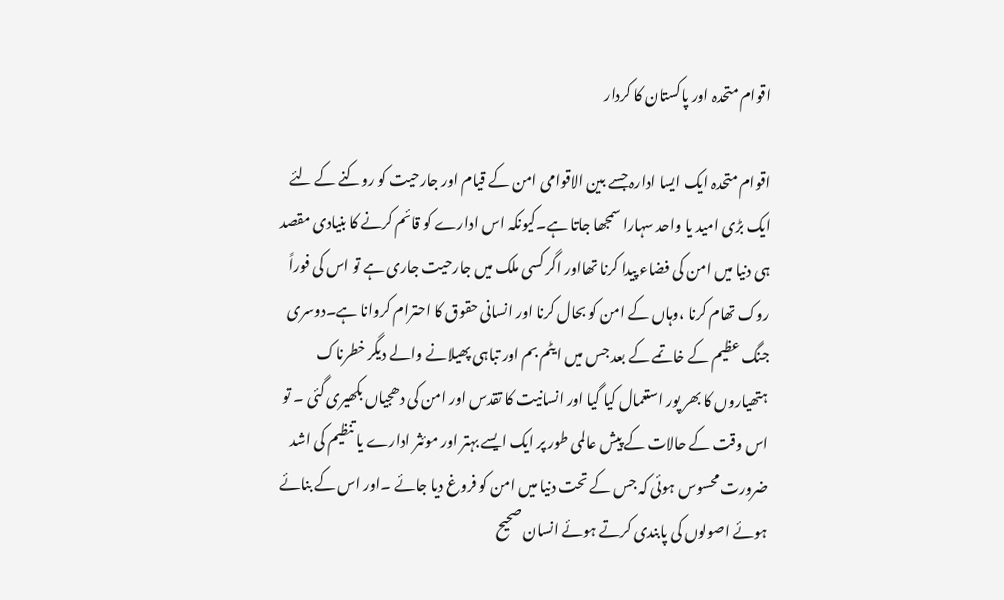اقوام متحدہ اور پاکستان کا کردار

اقوام متحدہ ایک ایسا ادارہ جسے بین الاقوامی امن کے قیام اور جارحیت کو روکنے کے لئے ایک بڑی امید یا واحد سہارا سمجھا جاتا ہے۔کیونکہ اس ادارے کو قائم کرنے کا بنیادی مقصد ہی دنیا میں امن کی فضاء پیدا کرنا تھااور اگر کسی ملک میں جارحیت جاری ہے تو اس کی فوراً روک تھام کرنا ،وہاں کے امن کو بحال کرنا اور انسانی حقوق کا احترام کروانا ہے۔دوسری جنگ عظیم کے خاتمے کے بعد جس میں ایٹم بم اور تباہی پھیلانے والے دیگر خطرناک ہتھیاروں کا بھر پور استعمال کیا گیا اور انسانیت کا تقدس اور امن کی دھجیاں بکھیری گئی ۔ تو اس وقت کے حالات کے پیش عالمی طور پر ایک ایسے بہتر اور موئثر ادارے یا تنظیم کی اشد ضرورت محسوس ہوئی کہ جس کے تحت دنیا میں امن کو فروغ دیا جائے ۔اور اس کے بنائے ہوئے اصولوں کی پابندی کرتے ہوئے انسان صحیح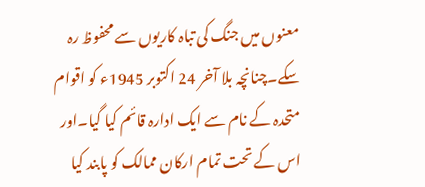معنوں میں جنگ کی تباہ کاریوں سے محفوظ رہ سکے۔چنانچہ بلا آخر 24 اکتوبر 1945ء کو اقوام متحدہ کے نام سے ایک ادارہ قائم کیا گیا۔اور اس کے تحت تمام ارکان ممالک کو پابند کیا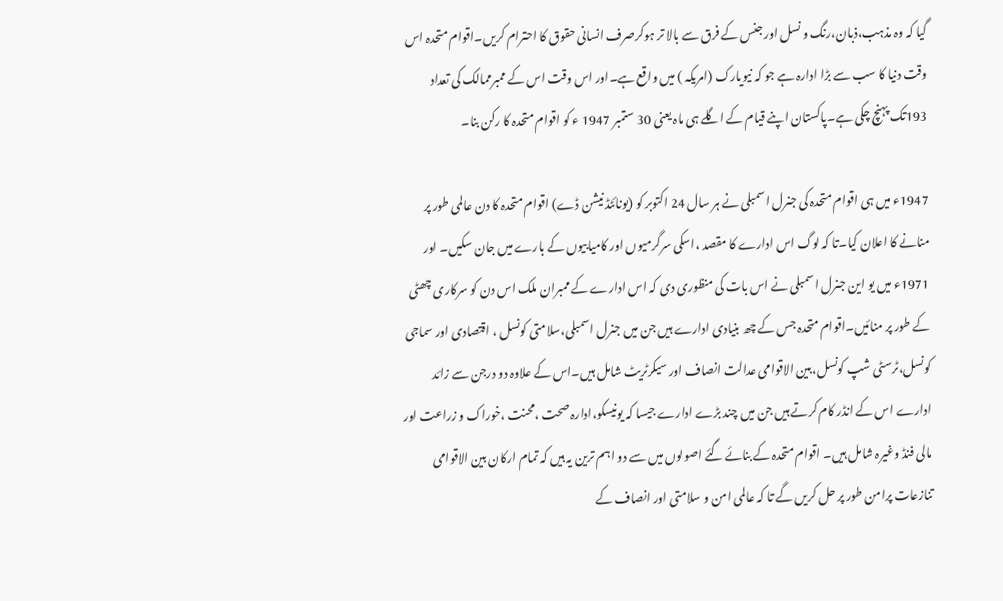گیا کہ وہ مذہب،ذبان،رنگ و نسل اور جنس کے فرق سے بالا تر ہوکرصرف انسانی حقوق کا احترام کریں۔اقوام متحدہ اس وقت دنیا کا سب سے بڑا ادارہ ہے جو کہ نیویارک (امریکہ ) میں واقع ہے۔اور اس وقت اس کے ممبرممالک کی تعداد 193تک پہنچ چکی ہے۔پاکستان اپنے قیام کے اگلے ہی ماہ یعنی 30 ستمبر 1947 ء کو اقوام متحدہ کا رکن بنا۔

1947ء میں ہی اقوام متحدہ کی جنرل اسمبلی نے ہر سال 24 اکتوبر کو (یونائٹڈ نیشن ڈے) اقوام متحدہ کا دن عالمی طور پر منانے کا اعلان کیا۔تا کہ لوگ اس ادارے کا مقصد ،اسکی سرگرمیوں اور کامیابیوں کے بارے میں جان سکیں۔ اور 1971ء میں یو این جنرل اسمبلی نے اس بات کی منظوری دی کہ اس ادارے کے ممبران ملک اس دن کو سرکاری چھٹی کے طور پر منائیں۔اقوام متحدہ جس کے چھ بنیادی ادارے ہیں جن میں جنرل اسمبلی،سلامتی کونسل ، اقتصادی اور سماجی کونسل،ٹرسٹی شپ کونسل،بین الاقوامی عدالت انصاف اور سیکرٹریٹ شامل ہیں۔اس کے علاوہ دو درجن سے زائد ادارے اس کے انڈر کام کرتے ہیں جن میں چند بڑے ادارے جیسا کہ یونیسکو،ادارہ صحت ،محنت ،خوراک و زراعت اور مالی فنڈ وغیرہ شامل ہیں۔ اقوام متحدہ کے بنائے گئے اصولوں میں سے دو اہم ترین یہ ہیں کہ تمام ارکان بین الاقوامی تنازعات پرامن طور پر حل کریں گے تا کہ عالمی امن و سلامتی اور انصاف کے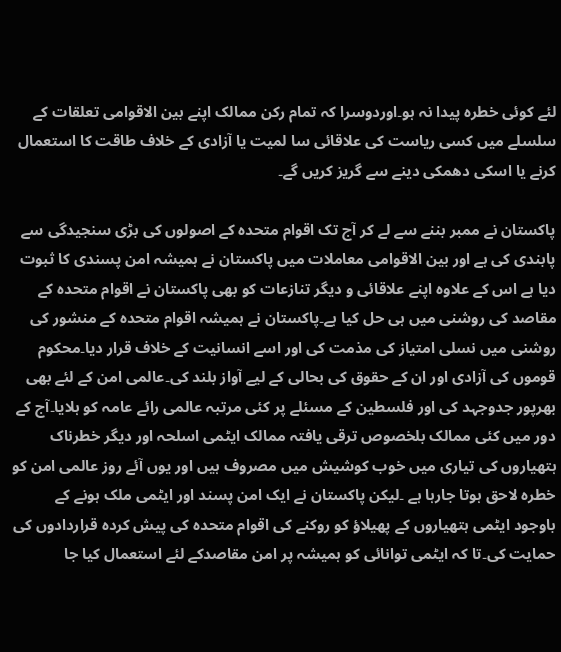لئے کوئی خطرہ پیدا نہ ہو۔اوردوسرا کہ تمام رکن ممالک اپنے بین الاقوامی تعلقات کے سلسلے میں کسی ریاست کی علاقائی سا لمیت یا آزادی کے خلاف طاقت کا استعمال کرنے یا اسکی دھمکی دینے سے گریز کریں گے۔

پاکستان نے ممبر بننے سے لے کر آج تک اقوام متحدہ کے اصولوں کی بڑی سنجیدگی سے پابندی کی ہے اور بین الاقوامی معاملات میں پاکستان نے ہمیشہ امن پسندی کا ثبوت دیا ہے اس کے علاوہ اپنے علاقائی و دیگر تنازعات کو بھی پاکستان نے اقوام متحدہ کے مقاصد کی روشنی میں ہی حل کیا ہے۔پاکستان نے ہمیشہ اقوام متحدہ کے منشور کی روشنی میں نسلی امتیاز کی مذمت کی اور اسے انسانیت کے خلاف قرار دیا۔محکوم قوموں کی آزادی اور ان کے حقوق کی بحالی کے لیے آواز بلند کی۔عالمی امن کے لئے بھی بھرپور جدوجہد کی اور فلسطین کے مسئلے پر کئی مرتبہ عالمی رائے عامہ کو ہلایا۔آج کے دور میں کئی ممالک بلخصوص ترقی یافتہ ممالک ایٹمی اسلحہ اور دیگر خطرناک ہتھیاروں کی تیاری میں خوب کوشیش میں مصروف ہیں اور یوں آئے روز عالمی امن کو خطرہ لاحق ہوتا جارہا ہے ۔لیکن پاکستان نے ایک امن پسند اور ایٹمی ملک ہونے کے باوجود ایٹمی ہتھیاروں کے پھیلاؤ کو روکنے کی اقوام متحدہ کی پیش کردہ قراردادوں کی حمایت کی۔تا کہ ایٹمی توانائی کو ہمیشہ پر امن مقاصدکے لئے استعمال کیا جا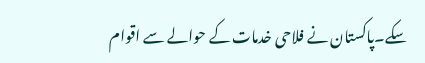سکے۔پاکستان نے فلاحی خدمات کے حوالے سے اقوام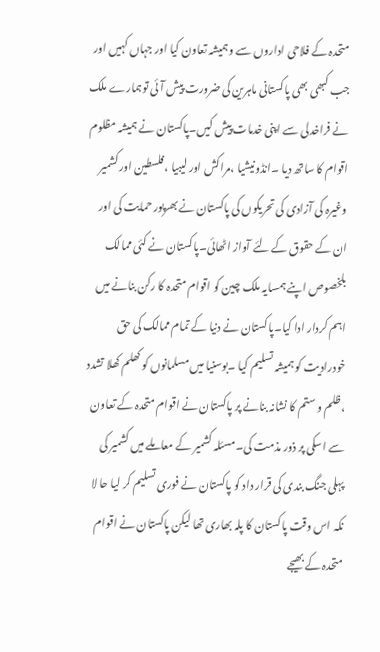متحدہ کے فلاحی اداروں سے وہمیشہ تعاون کیا اور جہاں کہیں اور جب کبھی بھی پاکستانی ماہرین کی ضرورت پیش آئی توہمارے ملک نے فراخدلی سے اپنی خدمات پیش کیں۔پاکستان نے ہمیشہ مظلوم اقوام کا ساتھ دیا ۔انڈونیشیا ،مراکش اور لیبیا ،فلسطین اور کشمیر وغیرہ کی آزادی کی تحریکوں کی پاکستان نے بھرپور حمایت کی اور ان کے حقوق کے لئے آواز اٹھائی۔پاکستان نے کئی ممالک بلخصوص اپنے ہمسایہ ملک چین کو اقوام متحدہ کا رکن بنانے میں اہم کردار ادا کیا۔پاکستان نے دنیا کے تمام ممالک کی حق خودرادیت کو ہمیشہ تسلیم کیا ۔بوسنیا میں مسلمانوں کو کھلم کھلا تشدد ،ظلم و ستم کا نشانہ بنانے پر پاکستان نے اقوام متحدہ کے تعاون سے اسکی پر ذور مذمت کی۔مسئلہ کشمیر کے معاملے میں کشمیر کی پہلی جنگ بندی کی قرار داد کو پاکستان نے فوری تسلیم کر لیا حا لا نکہ اس وقت پاکستان کا پلہ بھاری تھا لیکن پاکستان نے اقوام متحدہ کے بھیجے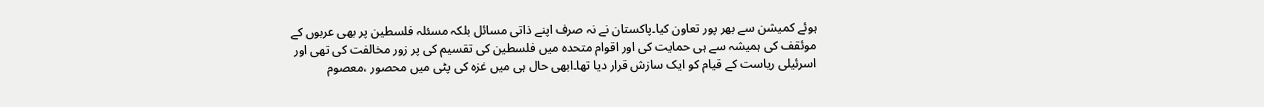ہوئے کمیشن سے بھر پور تعاون کیا۔پاکستان نے نہ صرف اپنے ذاتی مسائل بلکہ مسئلہ فلسطین پر بھی عربوں کے موئقف کی ہمیشہ سے ہی حمایت کی اور اقوام متحدہ میں فلسطین کی تقسیم کی پر زور مخالفت کی تھی اور اسرئیلی ریاست کے قیام کو ایک سازش قرار دیا تھا۔ابھی حال ہی میں غزہ کی پٹی میں محصور ،معصوم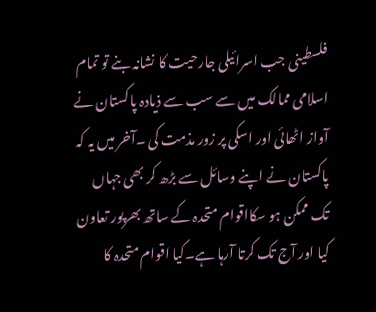فلسطینی جب اسرائیلی جارحیت کا نشانہ بنے تو تمام اسلامی ممالک میں سے سب سے ذیادہ پاکستان نے آواز اٹھائی اور اسکی پر زور مذمت کی ۔آخر میں یہ کہ پاکستان نے اپنے وسائل سے بڑھ کر بھی جہاں تک ممکن ہو سکااقوام متحدہ کے ساتھ بھرپور تعاون کیا اور آج تک کرتا آرہا ہے۔کیا اقوام متحدہ کا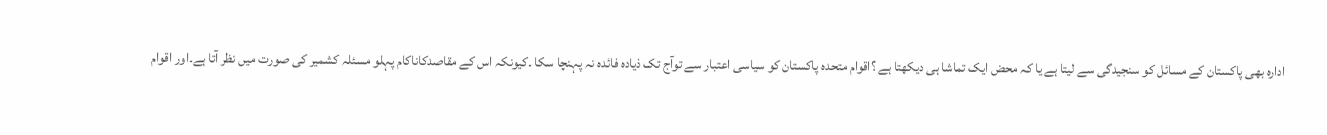ادارہ بھی پاکستان کے مسائل کو سنجیدگی سے لیتا ہے یا کہ محض ایک تماشا ہی دیکھتا ہے ؟اقوام متحدہ پاکستان کو سیاسی اعتبار سے توآج تک ذیادہ فائدہ نہ پہنچا سکا ۔کیونکہ اس کے مقاصدکاناکام پہلو مسئلہ کشمیر کی صورت میں نظر آتا ہے۔اور اقوام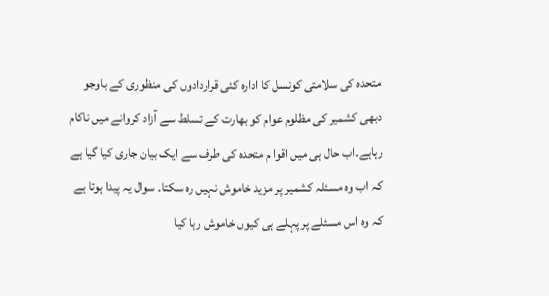متحدہ کی سلامتی کونسل کا ادارہ کئی قراردادوں کی منظوری کے باوجو دبھی کشمیر کی مظلوم عوام کو بھارت کے تسلط سے آزاد کروانے میں ناکام رہاہے۔اب حال ہی میں اقوا م متحدہ کی طرف سے ایک بیان جاری کیا گیا ہے کہ اب وہ مسئلہ کشمیر پر مزید خاموش نہیں رہ سکتا۔ سوال یہ پیدا ہوتا ہے کہ وہ اس مسئلے پر پہلے ہی کیوں خاموش رہا کیا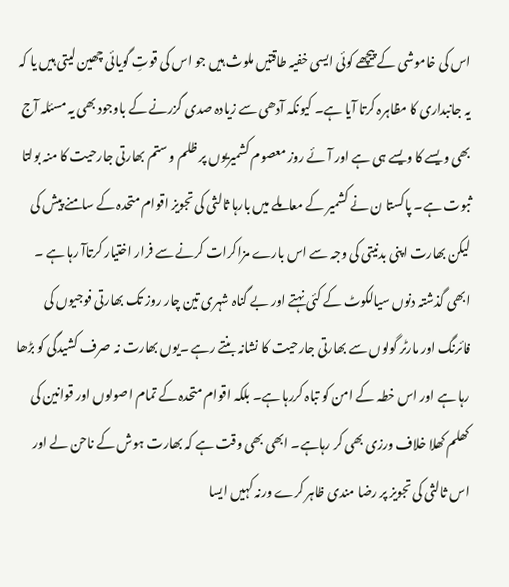اس کی خاموشی کے پیچھے کوئی ایسی خفیہ طاقتیں ملوث ہیں جو اس کی قوتِ گویائی چھین لیتی ہیں یا کہ یہ جانبداری کا مظاہرہ کرتا آیا ہے۔ کیونکہ آدھی سے زیادہ صدی گزرنے کے باوجود بھی یہ مسئلہ آج بھی ویسے کا ویسے ہی ہے اور آ ئے روز معصوم کشمیریوں پر ظلم و ستم بھارتی جارحیت کا منہ بولتا ثبوت ہے۔ پاکستا ن نے کشمیر کے معاملے میں بارہا ثالثی کی تجویز اقوام متحدہ کے سامنے پیش کی لیکن بھارت اپنی بدنیتی کی وجہ سے اس بارے مزاکرات کرنے سے فرار اختیار کرتاآ رہا ہے ۔ ابھی گذشتہ دنوں سیالکوٹ کے کئی نہتے اور بے گناہ شہری تین چار روز تک بھارتی فوجیوں کی فائرنگ اور مارٹر گولوں سے بھارتی جارحیت کا نشانہ بنتے رہے ۔یوں بھارت نہ صرف کشیدگی کو بڑھا رہا ہے اور اس خطہ کے امن کو تباہ کررہا ہے۔ بلکہ اقوام متحدہ کے تمام اصولوں اور قوانین کی کھلم کھلا خلاف ورزی بھی کر رہاہے۔ ابھی بھی وقت ہے کہ بھارت ہوش کے ناحن لے اور اس ثالثی کی تجویز پر رضا مندی ظاہر کرے ورنہ کہیں ایسا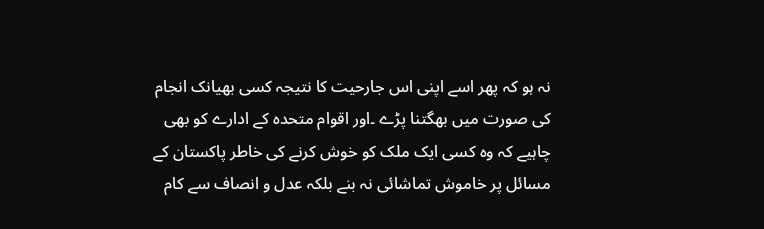نہ ہو کہ پھر اسے اپنی اس جارحیت کا نتیجہ کسی بھیانک انجام کی صورت میں بھگتنا پڑے ۔اور اقوام متحدہ کے ادارے کو بھی چاہیے کہ وہ کسی ایک ملک کو خوش کرنے کی خاطر پاکستان کے مسائل پر خاموش تماشائی نہ بنے بلکہ عدل و انصاف سے کام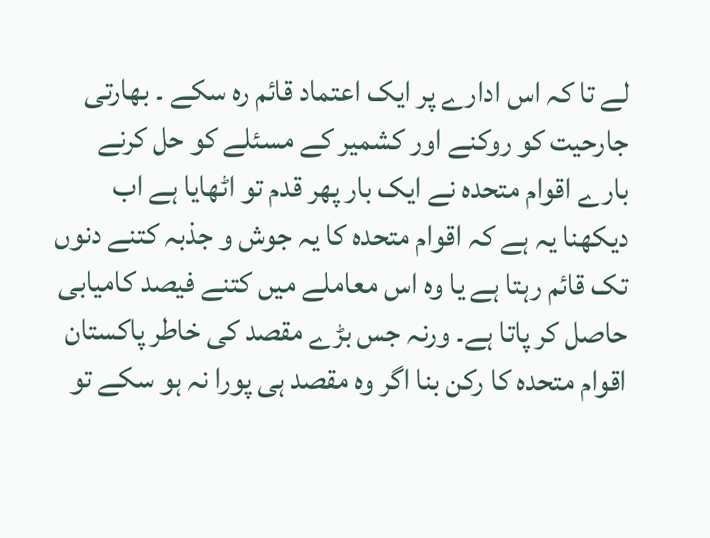لے تا کہ اس ادارے پر ایک اعتماد قائم رہ سکے ۔ بھارتی جارحیت کو روکنے اور کشمیر کے مسئلے کو حل کرنے بارے اقوام متحدہ نے ایک بار پھر قدم تو اٹھایا ہے اب دیکھنا یہ ہے کہ اقوام متحدہ کا یہ جوش و جذبہ کتنے دنوں تک قائم رہتا ہے یا وہ اس معاملے میں کتنے فیصد کامیابی حاصل کر پاتا ہے۔ ورنہ جس بڑے مقصد کی خاطر پاکستان اقوام متحدہ کا رکن بنا اگر وہ مقصد ہی پورا نہ ہو سکے تو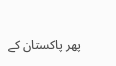پھر پاکستان کے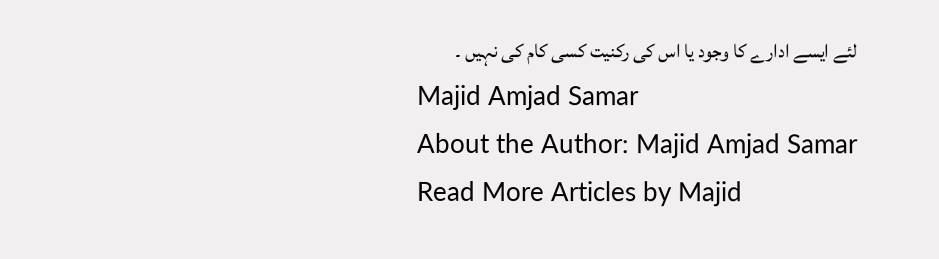لئے ایسے ادارے کا وجود یا اس کی رکنیت کسی کام کی نہیں ۔
Majid Amjad Samar
About the Author: Majid Amjad Samar Read More Articles by Majid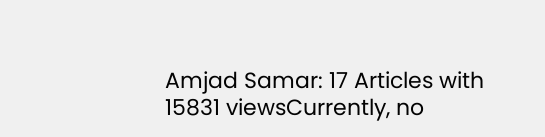Amjad Samar: 17 Articles with 15831 viewsCurrently, no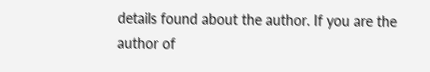details found about the author. If you are the author of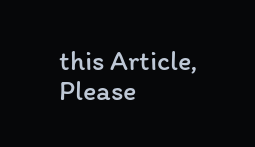this Article, Please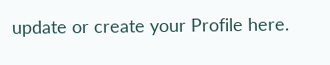update or create your Profile here.